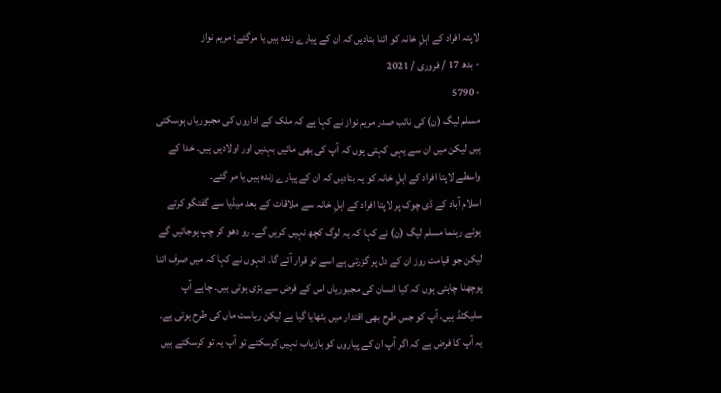لاپتہ افراد کے اہلِ خانہ کو اتنا بتادیں کہ ان کے پیارے زندہ ہیں یا مرگئے: مریم نواز
- بدھ 17 / فروری / 2021
- 5790
مسلم لیگ (ن) کی نائب صدر مریم نواز نے کہا ہے کہ ملک کے اداروں کی مجبوریاں ہوسکتی ہیں لیکن میں ان سے یہی کہتی ہوں کہ آپ کی بھی مائیں بہنیں اور اولادیں ہیں۔ خدا کے واسطے لاپتا افراد کے اہلِ خانہ کو یہ بتادیں کہ ان کے پیارے زندہ ہیں یا مر گئے۔
اسلام آباد کے ڈی چوک پر لاپتا افراد کے اہلِ خانہ سے ملاقات کے بعد میڈیا سے گفتگو کرتے ہوئے رہنما مسلم لیگ (ن) نے کہا کہ یہ لوگ کچھ نہیں کریں گے۔ رو دھو کر چپ ہوجائیں گے لیکن جو قیامت روز ان کے دل پر گزرتی ہے اسے تو قرار آئے گا۔ انہوں نے کہا کہ میں صرف اتنا پوچھنا چاہتی ہوں کہ کیا انسان کی مجبوریاں اس کے فرض سے بڑی ہوتی ہیں۔ چاہے آپ سلیکٹڈ ہیں، آپ کو جس طرح بھی اقتدار میں بٹھایا گیا ہے لیکن ریاست ماں کی طرح ہوتی ہے۔ یہ آپ کا فرض ہے کہ اگر آپ ان کے پیاروں کو بازیاب نہیں کرسکتے تو آپ یہ تو کرسکتے ہیں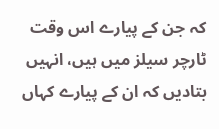کہ جن کے پیارے اس وقت ٹارچر سیلز میں ہیں، انہیں بتادیں کہ ان کے پیارے کہاں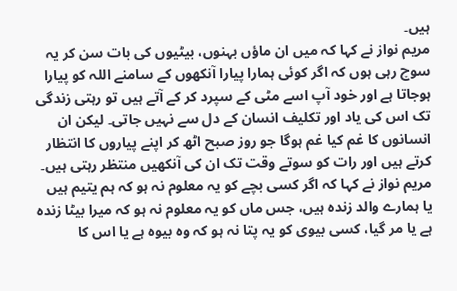ہیں۔
مریم نواز نے کہا کہ میں ان ماؤں بہنوں، بیٹیوں کی بات سن کر یہ سوچ رہی ہوں کہ اگر کوئی ہمارا پیارا آنکھوں کے سامنے اللہ کو پیارا ہوجاتا ہے اور خود آپ اسے مٹی کے سپرد کر کے آتے ہیں تو رہتی زندگی تک اس کی یاد اور تکلیف انسان کے دل سے نہیں جاتی۔ لیکن ان انسانوں کا غم کیا غم ہوگا جو روز صبح اٹھ کر اپنے پیاروں کا انتظار کرتے ہیں اور رات کو سوتے وقت تک ان کی آنکھیں منتظر رہتی ہیں۔
مریم نواز نے کہا کہ اگر کسی بچے کو یہ معلوم نہ ہو کہ ہم یتیم ہیں یا ہمارے والد زندہ ہیں، جس ماں کو یہ معلوم نہ ہو کہ میرا بیٹا زندہ ہے یا مر گیا، کسی بیوی کو یہ پتا نہ ہو کہ وہ بیوہ ہے یا اس کا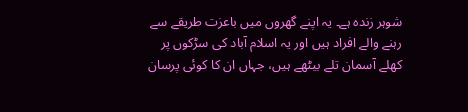شوہر زندہ ہے۔ یہ اپنے گھروں میں باعزت طریقے سے رہنے والے افراد ہیں اور یہ اسلام آباد کی سڑکوں پر کھلے آسمان تلے بیٹھے ہیں، جہاں ان کا کوئی پرسان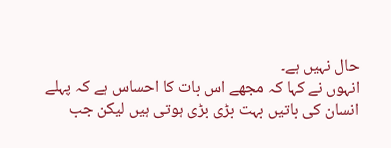حال نہیں ہے۔
انہوں نے کہا کہ مجھے اس بات کا احساس ہے کہ پہلے انسان کی باتیں بہت بڑی بڑی ہوتی ہیں لیکن جب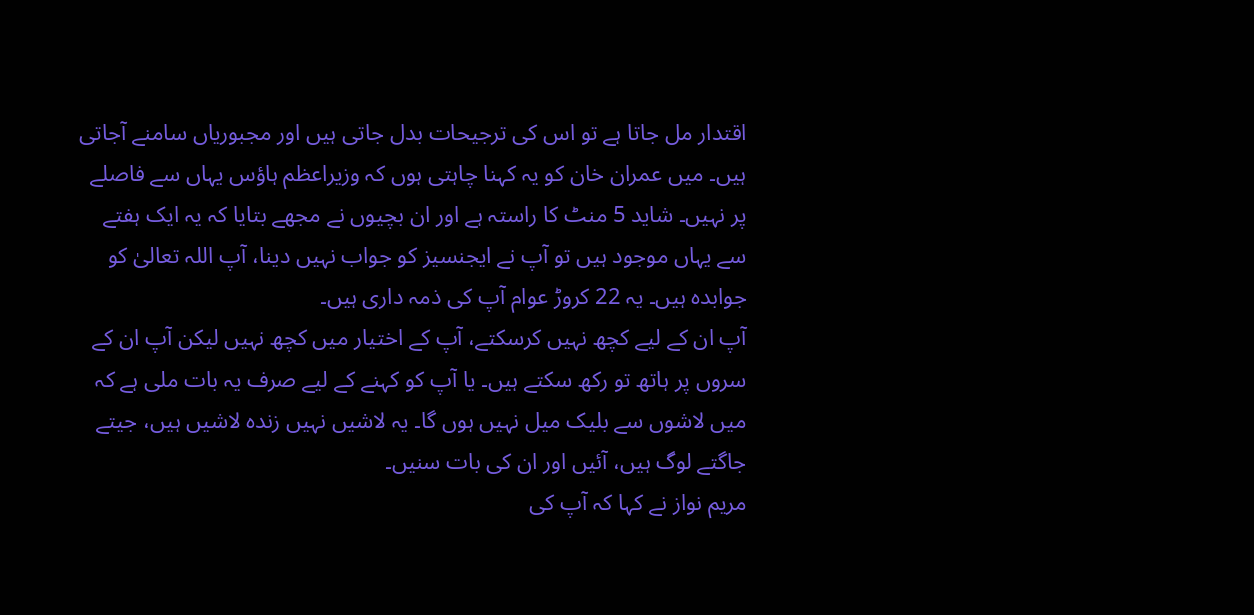اقتدار مل جاتا ہے تو اس کی ترجیحات بدل جاتی ہیں اور مجبوریاں سامنے آجاتی ہیں۔ میں عمران خان کو یہ کہنا چاہتی ہوں کہ وزیراعظم ہاؤس یہاں سے فاصلے پر نہیں۔ شاید 5 منٹ کا راستہ ہے اور ان بچیوں نے مجھے بتایا کہ یہ ایک ہفتے سے یہاں موجود ہیں تو آپ نے ایجنسیز کو جواب نہیں دینا، آپ اللہ تعالیٰ کو جوابدہ ہیں۔ یہ 22 کروڑ عوام آپ کی ذمہ داری ہیں۔
آپ ان کے لیے کچھ نہیں کرسکتے، آپ کے اختیار میں کچھ نہیں لیکن آپ ان کے سروں پر ہاتھ تو رکھ سکتے ہیں۔ یا آپ کو کہنے کے لیے صرف یہ بات ملی ہے کہ میں لاشوں سے بلیک میل نہیں ہوں گا۔ یہ لاشیں نہیں زندہ لاشیں ہیں، جیتے جاگتے لوگ ہیں، آئیں اور ان کی بات سنیں۔
مریم نواز نے کہا کہ آپ کی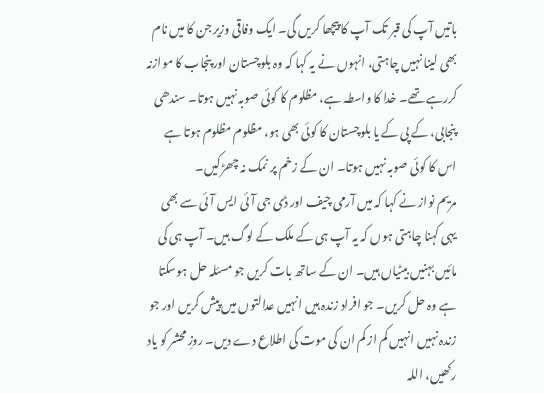باتیں آپ کی قبر تک آپ کا پیچھا کریں گی۔ ایک وفاقی وزیر جن کا میں نام بھی لینا نہیں چاہتی، انہوں نے یہ کہا کہ وہ بلوچستان اور پنجاب کا موازنہ کررہے تھے۔ خدا کا واسطہ ہے، مظلوم کا کوئی صوبہ نہیں ہوتا۔ سندھی پنجابی، کے پی کے یا بلوچستان کا کوئی بھی ہو، مظلوم مظلوم ہوتا ہے اس کا کوئی صوبہ نہیں ہوتا۔ ان کے زخم پر نمک نہ چھڑکیں۔
مریم نواز نے کہا کہ میں آرمی چیف اور ڈی جی آئی ایس آئی سے بھی یہی کہنا چاہتی ہوں کہ یہ آپ ہی کے ملک کے لوگ ہیں۔ آپ ہی کی مائیں بہنیں بیٹیاں ہیں۔ ان کے ساتھ بات کریں جو مسئلہ حل ہوسکتا ہے وہ حل کریں۔ جو افراد زندہ ہیں انہیں عدالتوں میں پیش کریں اور جو زندہ نہیں انہیں کم از کم ان کی موت کی اطلاع دے دیں۔ روزِ محشر کو یاد رکھیں، اللہ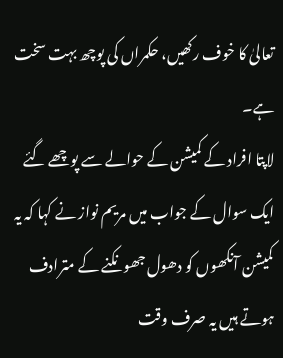تعالیٰ کا خوف رکھیں، حکمراں کی پوچھ بہت سخت ہے۔
لاپتا افراد کے کمیشن کے حوالے سے پوچھے گئے ایک سوال کے جواب میں مریم نواز نے کہا کہ یہ کمیشن آنکھوں کو دھول جھونکنے کے مترادف ہوتے ہیں یہ صرف وقت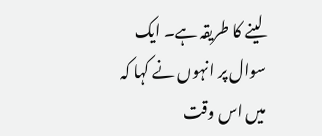لینے کا طریقہ ہے۔ ایک سوال پر انہوں نے کہا کہ میں اس وقت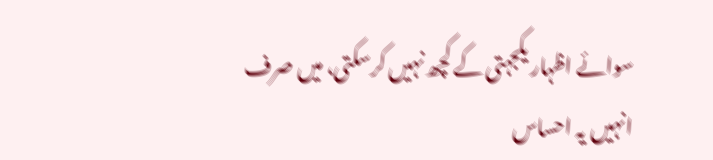سوائے اظہار یکجہتی کے کچھ نہیں کرسکتی، میں صرف انہیں یہ احساس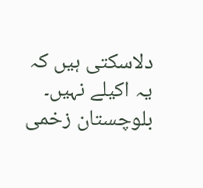دلاسکتی ہیں کہ یہ اکیلے نہیں۔ بلوچستان زخمی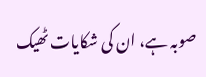صوبہ ہے، ان کی شکایات ٹھیک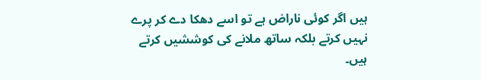ہیں اگر کوئی ناراض ہے تو اسے دھکا دے کر پرے نہیں کرتے بلکہ ساتھ ملانے کی کوششیں کرتے ہیں۔